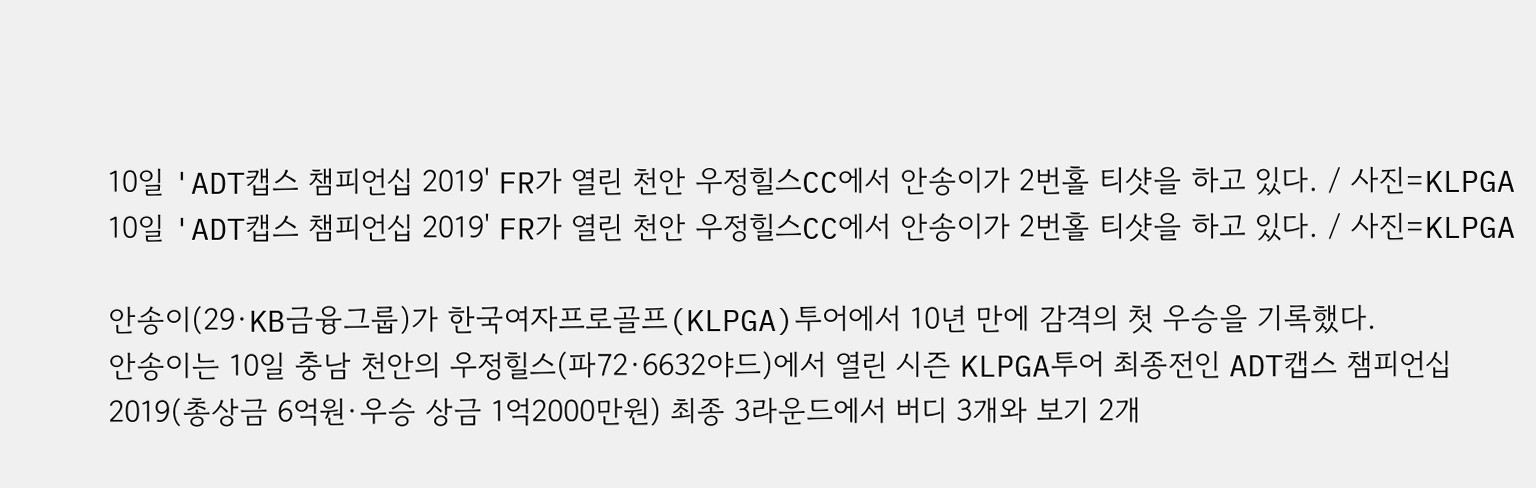10일 'ADT캡스 챔피언십 2019' FR가 열린 천안 우정힐스CC에서 안송이가 2번홀 티샷을 하고 있다. / 사진=KLPGA
10일 'ADT캡스 챔피언십 2019' FR가 열린 천안 우정힐스CC에서 안송이가 2번홀 티샷을 하고 있다. / 사진=KLPGA

안송이(29·KB금융그룹)가 한국여자프로골프(KLPGA)투어에서 10년 만에 감격의 첫 우승을 기록했다.
안송이는 10일 충남 천안의 우정힐스(파72·6632야드)에서 열린 시즌 KLPGA투어 최종전인 ADT캡스 챔피언십 2019(총상금 6억원·우승 상금 1억2000만원) 최종 3라운드에서 버디 3개와 보기 2개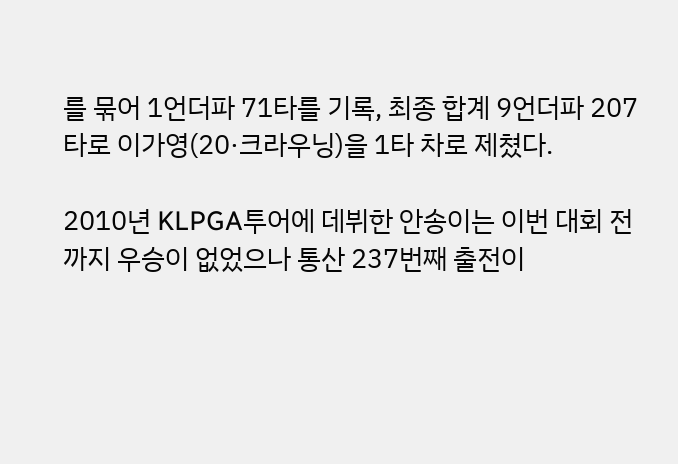를 묶어 1언더파 71타를 기록, 최종 합계 9언더파 207타로 이가영(20·크라우닝)을 1타 차로 제쳤다.

2010년 KLPGA투어에 데뷔한 안송이는 이번 대회 전까지 우승이 없었으나 통산 237번째 출전이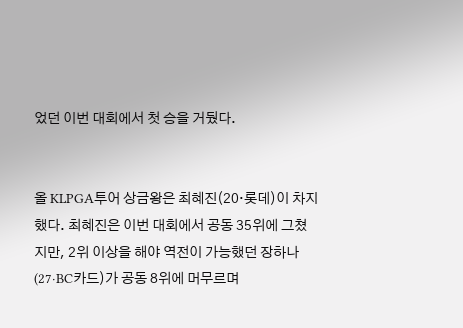었던 이번 대회에서 첫 승을 거뒀다.


올 KLPGA투어 상금왕은 최혜진(20·롯데)이 차지했다. 최혜진은 이번 대회에서 공동 35위에 그쳤지만, 2위 이상을 해야 역전이 가능했던 장하나(27·BC카드)가 공동 8위에 머무르며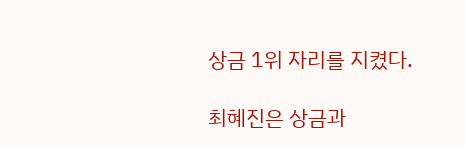상금 1위 자리를 지켰다.

최혜진은 상금과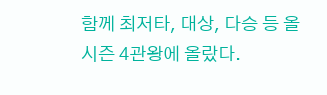함께 최저타, 대상, 다승 등 올 시즌 4관왕에 올랐다.